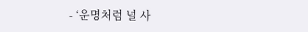- ‘운명처럼 널 사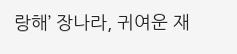랑해’ 장나라, 귀여운 재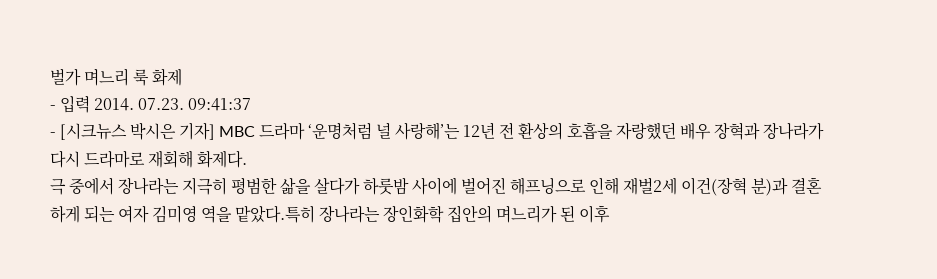벌가 며느리 룩 화제
- 입력 2014. 07.23. 09:41:37
- [시크뉴스 박시은 기자] MBC 드라마 ‘운명처럼 널 사랑해’는 12년 전 환상의 호흡을 자랑했던 배우 장혁과 장나라가 다시 드라마로 재회해 화제다.
극 중에서 장나라는 지극히 평범한 삶을 살다가 하룻밤 사이에 벌어진 해프닝으로 인해 재벌2세 이건(장혁 분)과 결혼하게 되는 여자 김미영 역을 맡았다.특히 장나라는 장인화학 집안의 며느리가 된 이후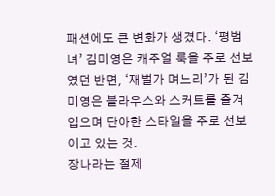패션에도 큰 변화가 생겼다. ‘평범녀’ 김미영은 캐주얼 룩을 주로 선보였던 반면, ‘재벌가 며느리’가 된 김미영은 블라우스와 스커트를 즐겨 입으며 단아한 스타일을 주로 선보이고 있는 것.
장나라는 절제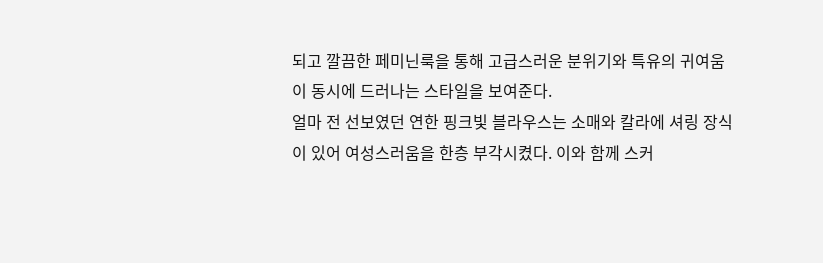되고 깔끔한 페미닌룩을 통해 고급스러운 분위기와 특유의 귀여움이 동시에 드러나는 스타일을 보여준다.
얼마 전 선보였던 연한 핑크빛 블라우스는 소매와 칼라에 셔링 장식이 있어 여성스러움을 한층 부각시켰다. 이와 함께 스커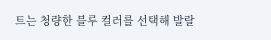트는 청량한 블루 컬러를 선택해 발랄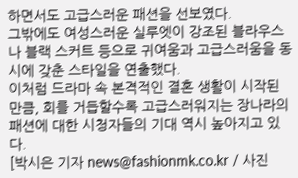하면서도 고급스러운 패션을 선보였다.
그밖에도 여성스러운 실루엣이 강조된 블라우스나 블랙 스커트 등으로 귀여움과 고급스러움을 동시에 갖춘 스타일을 연출했다.
이처럼 드라마 속 본격적인 결혼 생활이 시작된 만큼, 회를 거듭할수록 고급스러워지는 장나라의 패션에 대한 시청자들의 기대 역시 높아지고 있다.
[박시은 기자 news@fashionmk.co.kr / 사진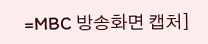=MBC 방송화면 캡처]